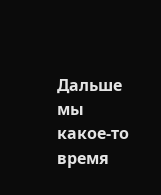Дальше мы какое-то время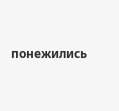понежились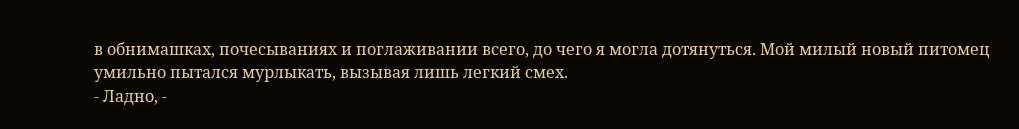в обнимашках, почесываниях и поглаживании всего, до чего я могла дотянуться. Мой милый новый питомец умильно пытался мурлыкать, вызывая лишь легкий смех.
- Ладно, -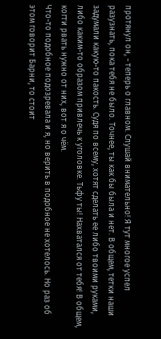протянул он, - теперь о главном. Слушай внимательно! Я тут многое успел разузнать, пока тебя не было. Точнее, ты как бы была и нет. В общем, тетки наши задумали какую-то пакость. Судя по всему, хотят сделать ее либо твоими руками, либо каким-то образом привлечь к уголовке. Тьфу ты! Нахватался от тебя! В общем, когти рвать нужно от них, вот я о чём.
Что-то подобное подозревала и я, но верить в подобное не хотелось. Но раз об этом говорит Барни, то стоит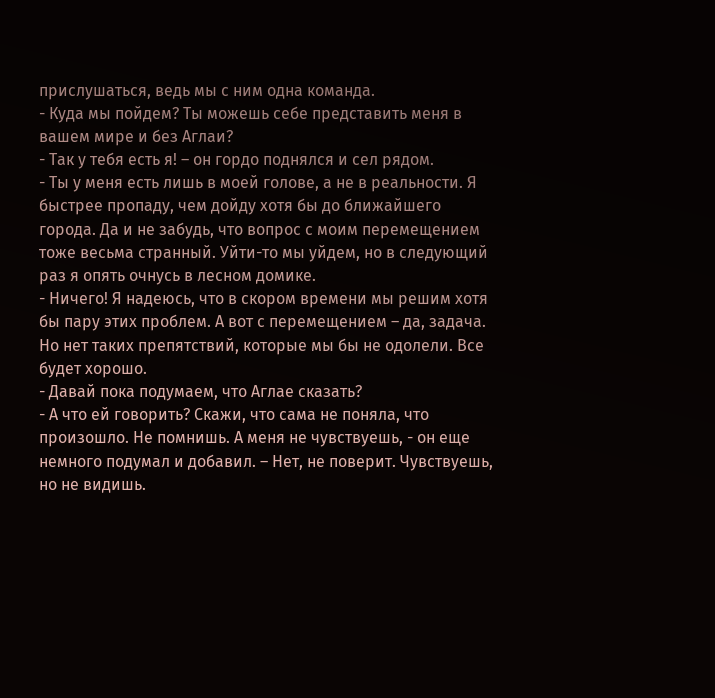прислушаться, ведь мы с ним одна команда.
- Куда мы пойдем? Ты можешь себе представить меня в вашем мире и без Аглаи?
- Так у тебя есть я! – он гордо поднялся и сел рядом.
- Ты у меня есть лишь в моей голове, а не в реальности. Я быстрее пропаду, чем дойду хотя бы до ближайшего города. Да и не забудь, что вопрос с моим перемещением тоже весьма странный. Уйти-то мы уйдем, но в следующий раз я опять очнусь в лесном домике.
- Ничего! Я надеюсь, что в скором времени мы решим хотя бы пару этих проблем. А вот с перемещением – да, задача. Но нет таких препятствий, которые мы бы не одолели. Все будет хорошо.
- Давай пока подумаем, что Аглае сказать?
- А что ей говорить? Скажи, что сама не поняла, что произошло. Не помнишь. А меня не чувствуешь, - он еще немного подумал и добавил. – Нет, не поверит. Чувствуешь, но не видишь.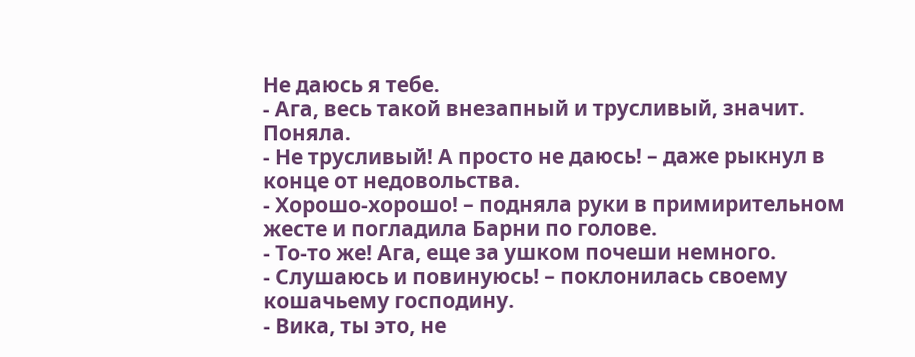Не даюсь я тебе.
- Ага, весь такой внезапный и трусливый, значит. Поняла.
- Не трусливый! А просто не даюсь! – даже рыкнул в конце от недовольства.
- Хорошо-хорошо! – подняла руки в примирительном жесте и погладила Барни по голове.
- То-то же! Ага, еще за ушком почеши немного.
- Слушаюсь и повинуюсь! – поклонилась своему кошачьему господину.
- Вика, ты это, не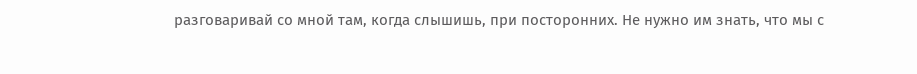разговаривай со мной там, когда слышишь, при посторонних. Не нужно им знать, что мы с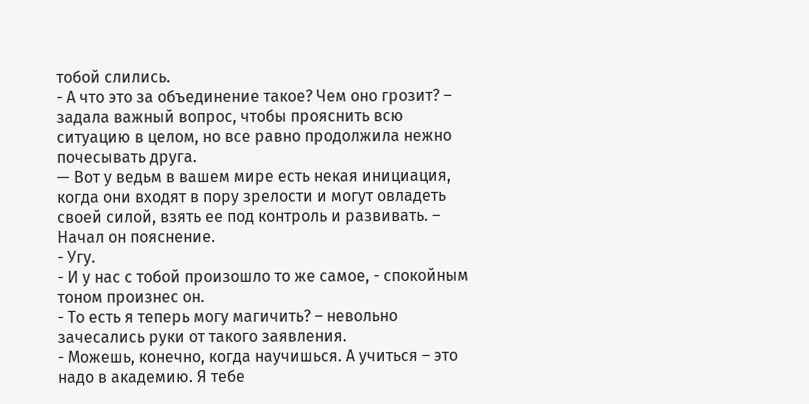тобой слились.
- А что это за объединение такое? Чем оно грозит? – задала важный вопрос, чтобы прояснить всю ситуацию в целом, но все равно продолжила нежно почесывать друга.
— Вот у ведьм в вашем мире есть некая инициация, когда они входят в пору зрелости и могут овладеть своей силой, взять ее под контроль и развивать. – Начал он пояснение.
- Угу.
- И у нас с тобой произошло то же самое, - спокойным тоном произнес он.
- То есть я теперь могу магичить? – невольно зачесались руки от такого заявления.
- Можешь, конечно, когда научишься. А учиться – это надо в академию. Я тебе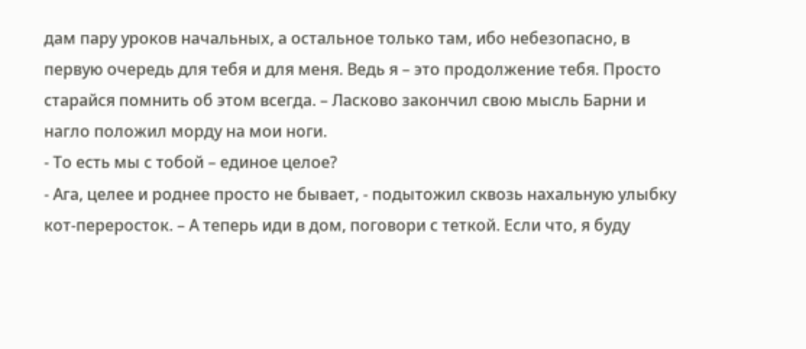дам пару уроков начальных, а остальное только там, ибо небезопасно, в первую очередь для тебя и для меня. Ведь я – это продолжение тебя. Просто старайся помнить об этом всегда. – Ласково закончил свою мысль Барни и нагло положил морду на мои ноги.
- То есть мы с тобой – единое целое?
- Ага, целее и роднее просто не бывает, - подытожил сквозь нахальную улыбку кот-переросток. – А теперь иди в дом, поговори с теткой. Если что, я буду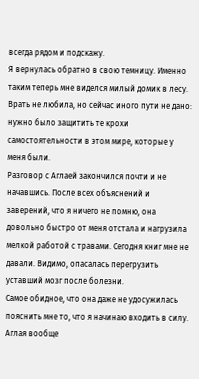всегда рядом и подскажу.
Я вернулась обратно в свою темницу. Именно таким теперь мне виделся милый домик в лесу. Врать не любила, но сейчас иного пути не дано: нужно было защитить те крохи самостоятельности в этом мире, которые у меня были.
Разговор с Аглаей закончился почти и не начавшись. После всех объяснений и заверений, что я ничего не помню, она довольно быстро от меня отстала и нагрузила мелкой работой с травами. Сегодня книг мне не давали. Видимо, опасалась перегрузить уставший мозг после болезни.
Самое обидное, что она даже не удосужилась пояснить мне то, что я начинаю входить в силу. Аглая вообще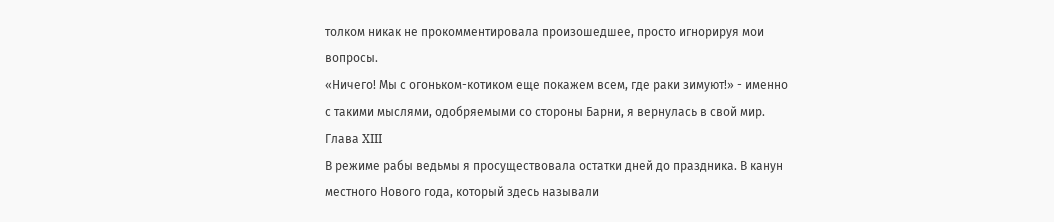толком никак не прокомментировала произошедшее, просто игнорируя мои вопросы.
«Ничего! Мы с огоньком-котиком еще покажем всем, где раки зимуют!» - именно с такими мыслями, одобряемыми со стороны Барни, я вернулась в свой мир.
Глава XIII
В режиме рабы ведьмы я просуществовала остатки дней до праздника. В канун местного Нового года, который здесь называли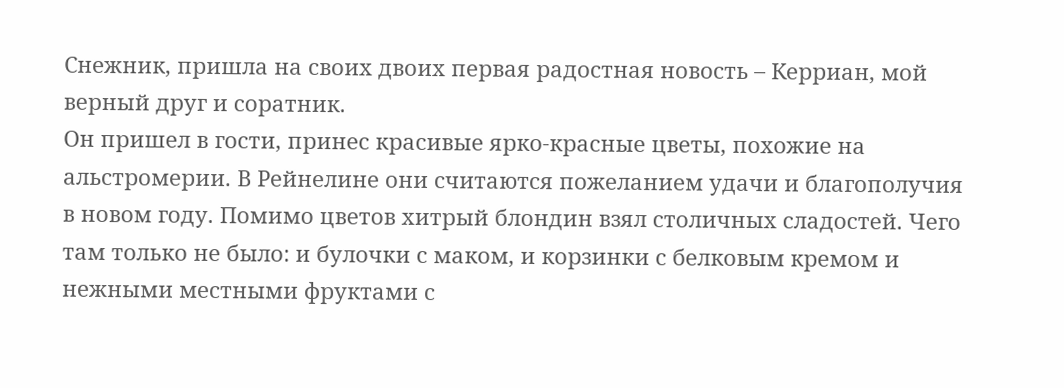Снежник, пришла на своих двоих первая радостная новость – Керриан, мой верный друг и соратник.
Он пришел в гости, принес красивые ярко-красные цветы, похожие на альстромерии. В Рейнелине они считаются пожеланием удачи и благополучия в новом году. Помимо цветов хитрый блондин взял столичных сладостей. Чего там только не было: и булочки с маком, и корзинки с белковым кремом и нежными местными фруктами с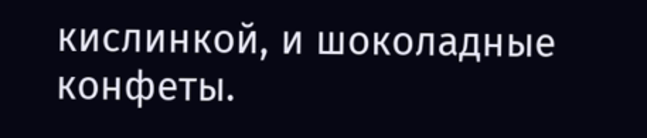кислинкой, и шоколадные конфеты.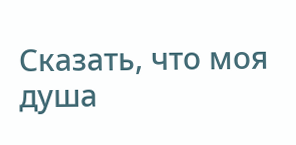Сказать, что моя душа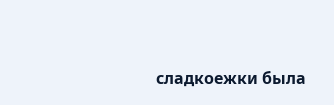сладкоежки была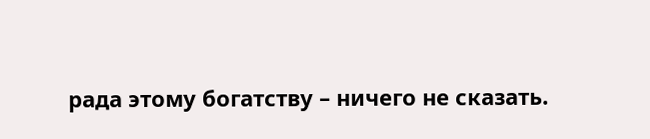рада этому богатству – ничего не сказать.